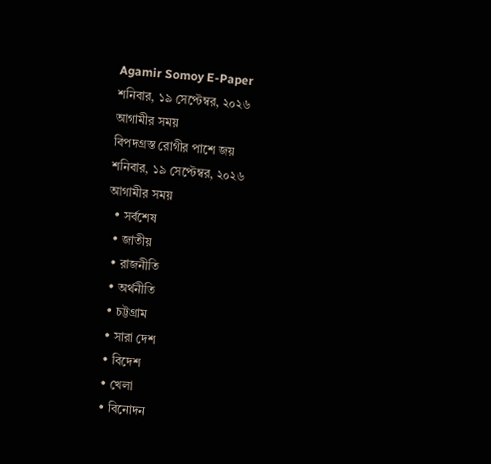Agamir Somoy E-Paper
শনিবার, ১৯ সেপ্টেম্বর, ২০২৬
আগামীর সময়
বিপদগ্রস্ত রোগীর পাশে জয়
শনিবার, ১৯ সেপ্টেম্বর, ২০২৬
আগামীর সময়
  • সর্বশেষ
  • জাতীয়
  • রাজনীতি
  • অর্থনীতি
  • চট্টগ্রাম
  • সারা দেশ
  • বিদেশ
  • খেলা
  • বিনোদন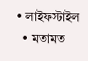• লাইফস্টাইল
  • মতামত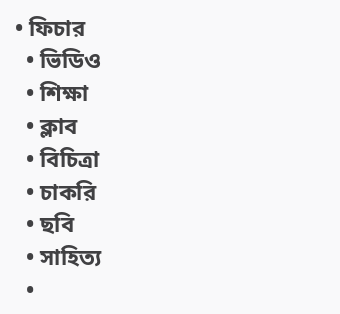• ফিচার
  • ভিডিও
  • শিক্ষা
  • ক্লাব
  • বিচিত্রা
  • চাকরি
  • ছবি
  • সাহিত্য
  •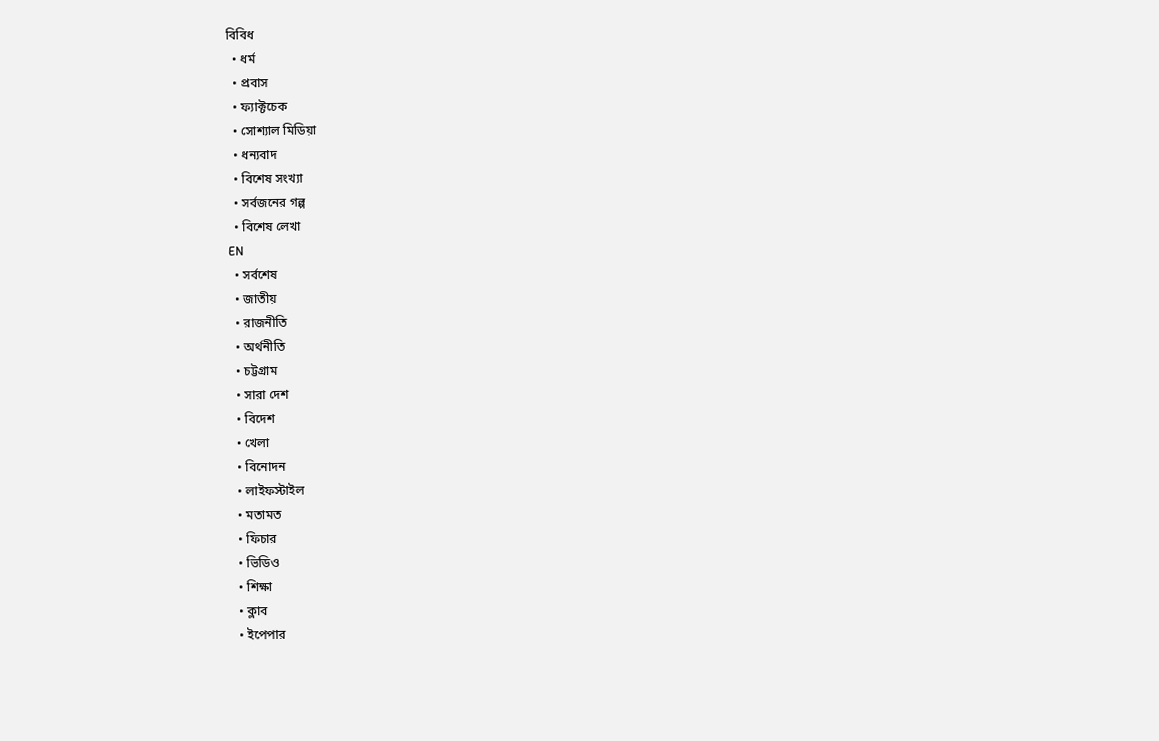বিবিধ
  • ধর্ম
  • প্রবাস
  • ফ্যাক্টচেক
  • সোশ্যাল মিডিয়া
  • ধন্যবাদ
  • বিশেষ সংখ্যা
  • সর্বজনের গল্প
  • বিশেষ লেখা
EN
  • সর্বশেষ
  • জাতীয়
  • রাজনীতি
  • অর্থনীতি
  • চট্টগ্রাম
  • সারা দেশ
  • বিদেশ
  • খেলা
  • বিনোদন
  • লাইফস্টাইল
  • মতামত
  • ফিচার
  • ভিডিও
  • শিক্ষা
  • ক্লাব
  • ইপেপার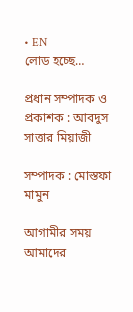• EN
লোড হচ্ছে…

প্রধান সম্পাদক ও প্রকাশক : আবদুস সাত্তার মিয়াজী

সম্পাদক : মোস্তফা মামুন

আগামীর সময়
আমাদের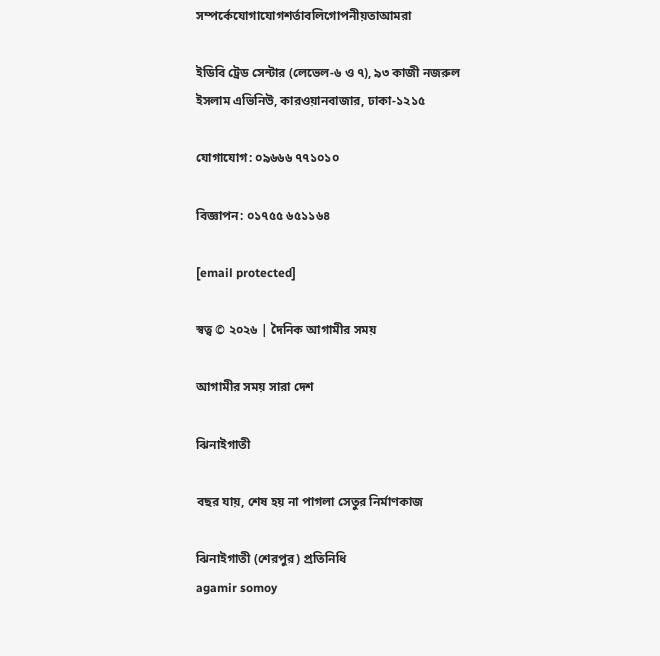সম্পর্কেযোগাযোগশর্তাবলিগোপনীয়তাআমরা

ইডিবি ট্রেড সেন্টার (লেভেল-৬ ও ৭), ৯৩ কাজী নজরুল ইসলাম এভিনিউ, কারওয়ানবাজার, ঢাকা-১২১৫

যোগাযোগ: ০৯৬৬৬ ৭৭১০১০

বিজ্ঞাপন: ০১৭৫৫ ৬৫১১৬৪

[email protected]

স্বত্ব © ২০২৬ | দৈনিক আগামীর সময়

আগামীর সময় সারা দেশ

ঝিনাইগাতী

বছর যায়, শেষ হয় না পাগলা সেতুর নির্মাণকাজ

ঝিনাইগাতী (শেরপুর) প্রতিনিধি
agamir somoy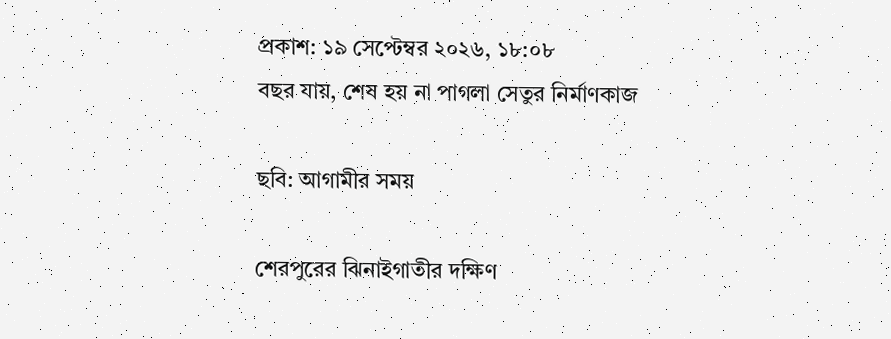প্রকাশ: ১৯ সেপ্টেম্বর ২০২৬, ১৮:০৮
বছর যায়, শেষ হয় না পাগলা সেতুর নির্মাণকাজ

ছবি: আগামীর সময়

শেরপুরের ঝিনাইগাতীর দক্ষিণ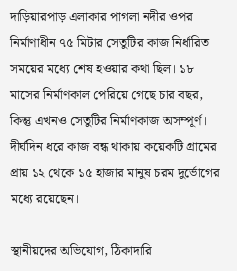দাড়িয়ারপাড় এলাকার পাগলা নদীর ওপর নির্মাণাধীন ৭৫ মিটার সেতুটির কাজ নির্ধারিত সময়ের মধ্যে শেষ হওয়ার কথা ছিল। ১৮ মাসের নির্মাণকাল পেরিয়ে গেছে চার বছর, কিন্তু এখনও সেতুটির নির্মাণকাজ অসম্পূর্ণ। দীর্ঘদিন ধরে কাজ বন্ধ থাকায় কয়েকটি গ্রামের প্রায় ১২ থেকে ১৫ হাজার মানুষ চরম দুর্ভোগের মধ্যে রয়েছেন।

স্থানীয়দের অভিযোগ, ঠিকাদারি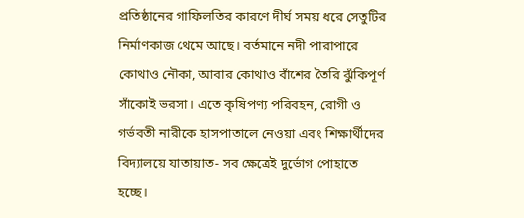প্রতিষ্ঠানের গাফিলতির কারণে দীর্ঘ সময় ধরে সেতুটির নির্মাণকাজ থেমে আছে। বর্তমানে নদী পারাপারে কোথাও নৌকা, আবার কোথাও বাঁশের তৈরি ঝুঁকিপূর্ণ সাঁকোই ভরসা। এতে কৃষিপণ্য পরিবহন, রোগী ও গর্ভবতী নারীকে হাসপাতালে নেওয়া এবং শিক্ষার্থীদের বিদ্যালয়ে যাতায়াত- সব ক্ষেত্রেই দুর্ভোগ পোহাতে হচ্ছে।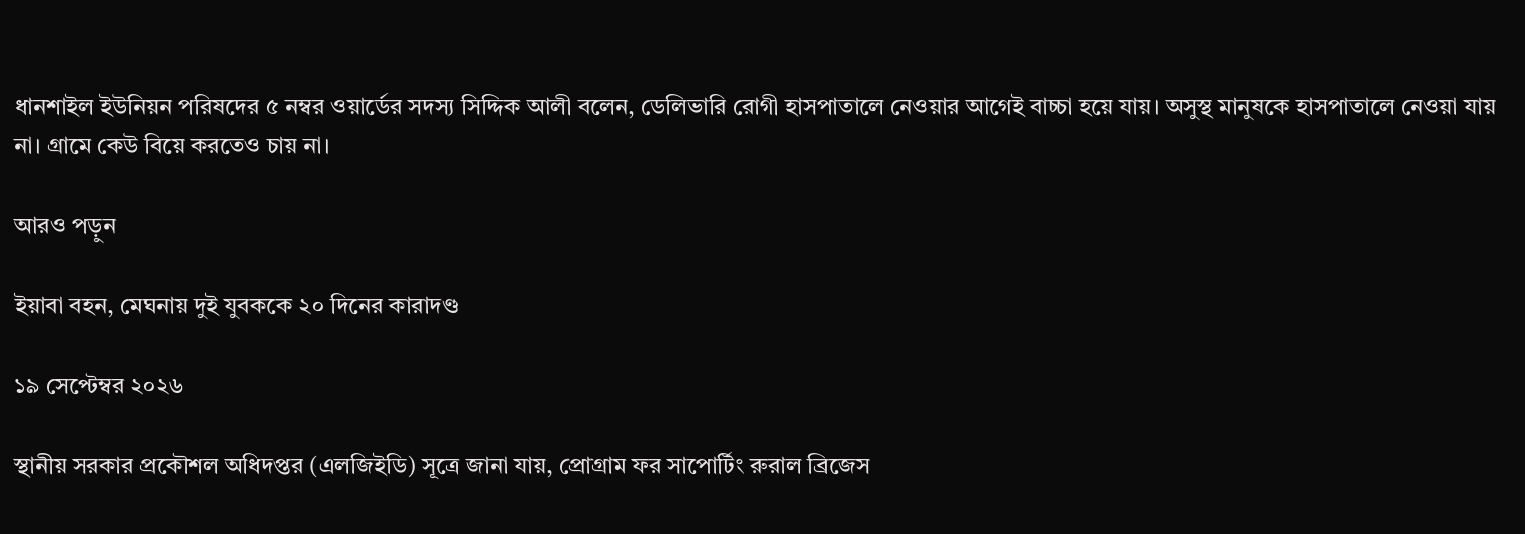ধানশাইল ইউনিয়ন পরিষদের ৫ নম্বর ওয়ার্ডের সদস্য সিদ্দিক আলী বলেন, ডেলিভারি রোগী হাসপাতালে নেওয়ার আগেই বাচ্চা হয়ে যায়। অসুস্থ মানুষকে হাসপাতালে নেওয়া যায় না। গ্রামে কেউ বিয়ে করতেও চায় না।

আরও পড়ুন

ইয়াবা বহন, মেঘনায় দুই যুবককে ২০ দিনের কারাদণ্ড

১৯ সেপ্টেম্বর ২০২৬

স্থানীয় সরকার প্রকৌশল অধিদপ্তর (এলজিইডি) সূত্রে জানা যায়, প্রোগ্রাম ফর সাপোর্টিং রুরাল ব্রিজেস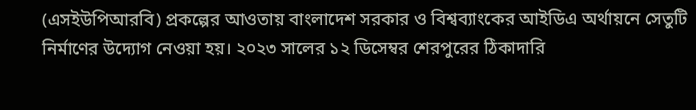(এসইউপিআরবি) প্রকল্পের আওতায় বাংলাদেশ সরকার ও বিশ্বব্যাংকের আইডিএ অর্থায়নে সেতুটি নির্মাণের উদ্যোগ নেওয়া হয়। ২০২৩ সালের ১২ ডিসেম্বর শেরপুরের ঠিকাদারি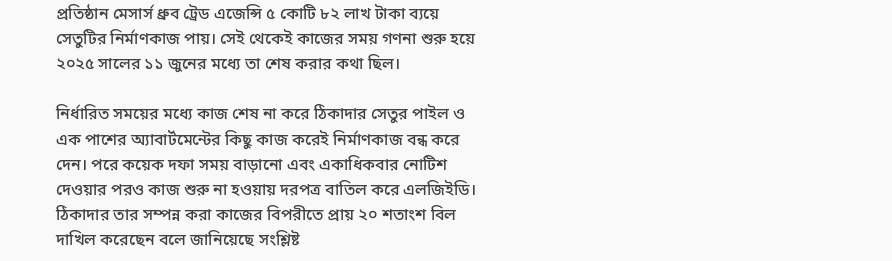প্রতিষ্ঠান মেসার্স ধ্রুব ট্রেড এজেন্সি ৫ কোটি ৮২ লাখ টাকা ব্যয়ে সেতুটির নির্মাণকাজ পায়। সেই থেকেই কাজের সময় গণনা শুরু হয়ে ২০২৫ সালের ১১ জুনের মধ্যে তা শেষ করার কথা ছিল।

নির্ধারিত সময়ের মধ্যে কাজ শেষ না করে ঠিকাদার সেতুর পাইল ও এক পাশের অ্যাবার্টমেন্টের কিছু কাজ করেই নির্মাণকাজ বন্ধ করে দেন। পরে কয়েক দফা সময় বাড়ানো এবং একাধিকবার নোটিশ দেওয়ার পরও কাজ শুরু না হওয়ায় দরপত্র বাতিল করে এলজিইডি। ঠিকাদার তার সম্পন্ন করা কাজের বিপরীতে প্রায় ২০ শতাংশ বিল দাখিল করেছেন বলে জানিয়েছে সংশ্লিষ্ট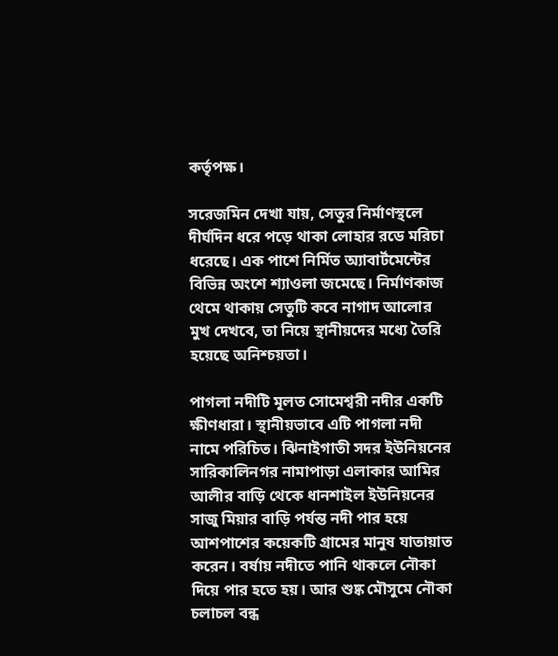কর্তৃপক্ষ।

সরেজমিন দেখা যায়, সেতুর নির্মাণস্থলে দীর্ঘদিন ধরে পড়ে থাকা লোহার রডে মরিচা ধরেছে। এক পাশে নির্মিত অ্যাবার্টমেন্টের বিভিন্ন অংশে শ্যাওলা জমেছে। নির্মাণকাজ থেমে থাকায় সেতুটি কবে নাগাদ আলোর মুখ দেখবে, তা নিয়ে স্থানীয়দের মধ্যে তৈরি হয়েছে অনিশ্চয়তা।

পাগলা নদীটি মূলত সোমেশ্বরী নদীর একটি ক্ষীণধারা। স্থানীয়ভাবে এটি পাগলা নদী নামে পরিচিত। ঝিনাইগাতী সদর ইউনিয়নের সারিকালিনগর নামাপাড়া এলাকার আমির আলীর বাড়ি থেকে ধানশাইল ইউনিয়নের সাজু মিয়ার বাড়ি পর্যন্ত নদী পার হয়ে আশপাশের কয়েকটি গ্রামের মানুষ যাতায়াত করেন। বর্ষায় নদীতে পানি থাকলে নৌকা দিয়ে পার হতে হয়। আর শুষ্ক মৌসুমে নৌকা চলাচল বন্ধ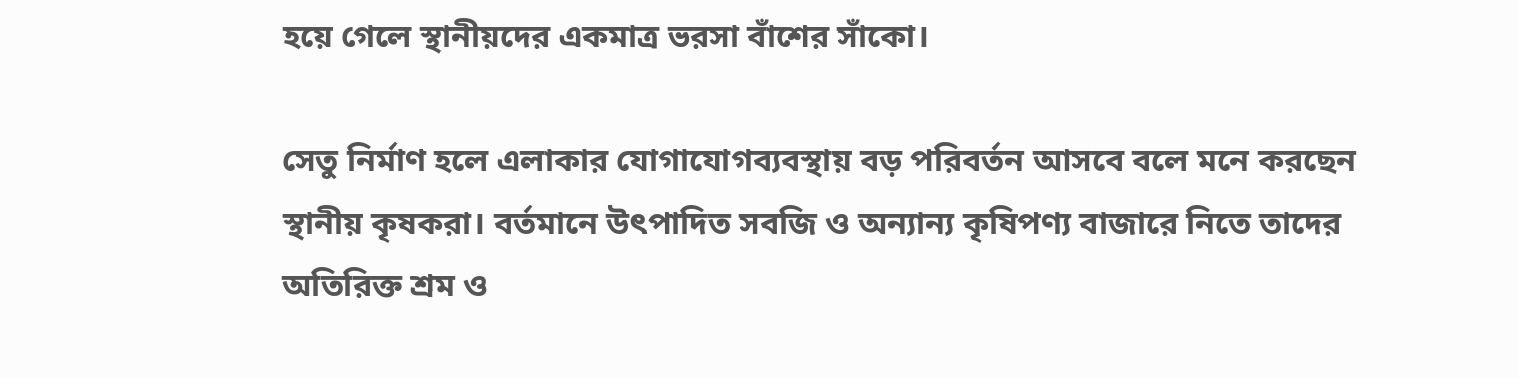হয়ে গেলে স্থানীয়দের একমাত্র ভরসা বাঁশের সাঁকো।

সেতু নির্মাণ হলে এলাকার যোগাযোগব্যবস্থায় বড় পরিবর্তন আসবে বলে মনে করছেন স্থানীয় কৃষকরা। বর্তমানে উৎপাদিত সবজি ও অন্যান্য কৃষিপণ্য বাজারে নিতে তাদের অতিরিক্ত শ্রম ও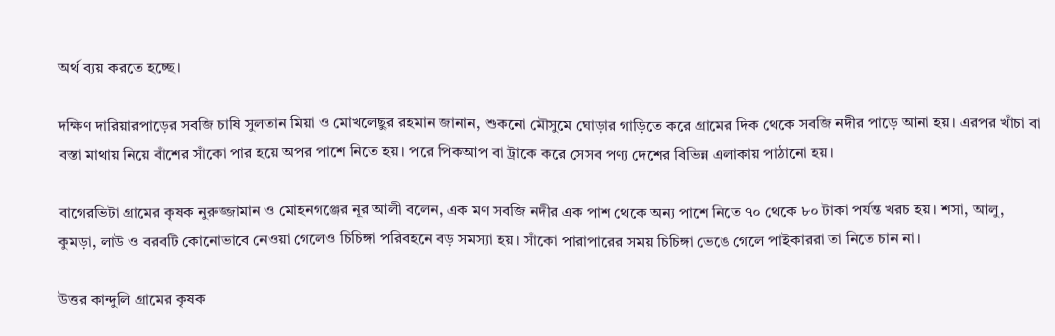অর্থ ব্যয় করতে হচ্ছে।

দক্ষিণ দারিয়ারপাড়ের সবজি চাষি সুলতান মিয়া ও মোখলেছুর রহমান জানান, শুকনো মৌসুমে ঘোড়ার গাড়িতে করে গ্রামের দিক থেকে সবজি নদীর পাড়ে আনা হয়। এরপর খাঁচা বা বস্তা মাথায় নিয়ে বাঁশের সাঁকো পার হয়ে অপর পাশে নিতে হয়। পরে পিকআপ বা ট্রাকে করে সেসব পণ্য দেশের বিভিন্ন এলাকায় পাঠানো হয়।

বাগেরভিটা গ্রামের কৃষক নুরুজ্জামান ও মোহনগঞ্জের নূর আলী বলেন, এক মণ সবজি নদীর এক পাশ থেকে অন্য পাশে নিতে ৭০ থেকে ৮০ টাকা পর্যন্ত খরচ হয়। শসা, আলু, কুমড়া, লাউ ও বরবটি কোনোভাবে নেওয়া গেলেও চিচিঙ্গা পরিবহনে বড় সমস্যা হয়। সাঁকো পারাপারের সময় চিচিঙ্গা ভেঙে গেলে পাইকাররা তা নিতে চান না।

উত্তর কান্দুলি গ্রামের কৃষক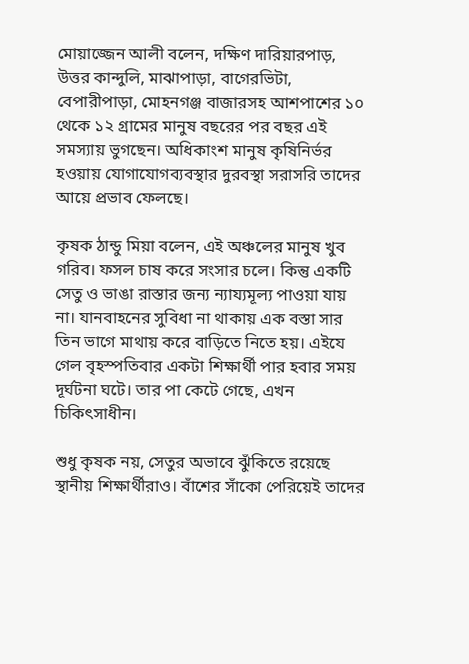মোয়াজ্জেন আলী বলেন, দক্ষিণ দারিয়ারপাড়, উত্তর কান্দুলি, মাঝাপাড়া, বাগেরভিটা, বেপারীপাড়া, মোহনগঞ্জ বাজারসহ আশপাশের ১০ থেকে ১২ গ্রামের মানুষ বছরের পর বছর এই সমস্যায় ভুগছেন। অধিকাংশ মানুষ কৃষিনির্ভর হওয়ায় যোগাযোগব্যবস্থার দুরবস্থা সরাসরি তাদের আয়ে প্রভাব ফেলছে।

কৃষক ঠান্ডু মিয়া বলেন, এই অঞ্চলের মানুষ খুব গরিব। ফসল চাষ করে সংসার চলে। কিন্তু একটি সেতু ও ভাঙা রাস্তার জন্য ন্যায্যমূল্য পাওয়া যায় না। যানবাহনের সুবিধা না থাকায় এক বস্তা সার তিন ভাগে মাথায় করে বাড়িতে নিতে হয়। এইযে গেল বৃহস্পতিবার একটা শিক্ষার্থী পার হবার সময় দূর্ঘটনা ঘটে। তার পা কেটে গেছে, এখন চিকিৎসাধীন।

শুধু কৃষক নয়, সেতুর অভাবে ঝুঁকিতে রয়েছে স্থানীয় শিক্ষার্থীরাও। বাঁশের সাঁকো পেরিয়েই তাদের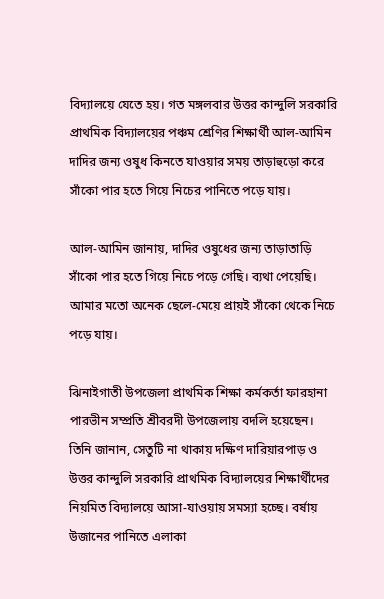বিদ্যালয়ে যেতে হয়। গত মঙ্গলবার উত্তর কান্দুলি সরকারি প্রাথমিক বিদ্যালয়ের পঞ্চম শ্রেণির শিক্ষার্থী আল-আমিন দাদির জন্য ওষুধ কিনতে যাওয়ার সময় তাড়াহুড়ো করে সাঁকো পার হতে গিয়ে নিচের পানিতে পড়ে যায়।

আল-আমিন জানায়, দাদির ওষুধের জন্য তাড়াতাড়ি সাঁকো পার হতে গিয়ে নিচে পড়ে গেছি। ব্যথা পেয়েছি। আমার মতো অনেক ছেলে-মেয়ে প্রায়ই সাঁকো থেকে নিচে পড়ে যায়।

ঝিনাইগাতী উপজেলা প্রাথমিক শিক্ষা কর্মকর্তা ফারহানা পারভীন সম্প্রতি শ্রীবরদী উপজেলায় বদলি হয়েছেন। তিনি জানান, সেতুটি না থাকায় দক্ষিণ দারিয়ারপাড় ও উত্তর কান্দুলি সরকারি প্রাথমিক বিদ্যালয়ের শিক্ষার্থীদের নিয়মিত বিদ্যালয়ে আসা-যাওয়ায় সমস্যা হচ্ছে। বর্ষায় উজানের পানিতে এলাকা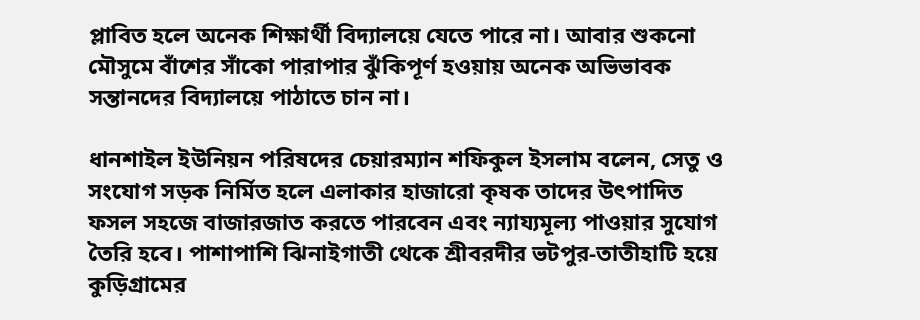প্লাবিত হলে অনেক শিক্ষার্থী বিদ্যালয়ে যেতে পারে না। আবার শুকনো মৌসুমে বাঁশের সাঁকো পারাপার ঝুঁকিপূর্ণ হওয়ায় অনেক অভিভাবক সন্তানদের বিদ্যালয়ে পাঠাতে চান না।

ধানশাইল ইউনিয়ন পরিষদের চেয়ারম্যান শফিকুল ইসলাম বলেন, সেতু ও সংযোগ সড়ক নির্মিত হলে এলাকার হাজারো কৃষক তাদের উৎপাদিত ফসল সহজে বাজারজাত করতে পারবেন এবং ন্যায্যমূল্য পাওয়ার সুযোগ তৈরি হবে। পাশাপাশি ঝিনাইগাতী থেকে শ্রীবরদীর ভটপুর-তাতীহাটি হয়ে কুড়িগ্রামের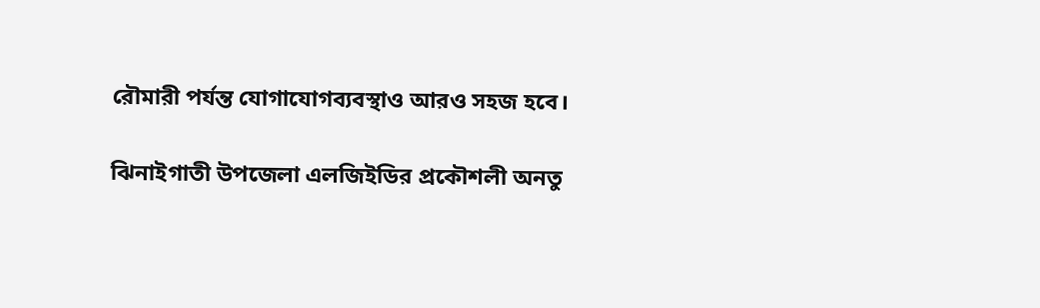রৌমারী পর্যন্ত যোগাযোগব্যবস্থাও আরও সহজ হবে।

ঝিনাইগাতী উপজেলা এলজিইডির প্রকৌশলী অনতু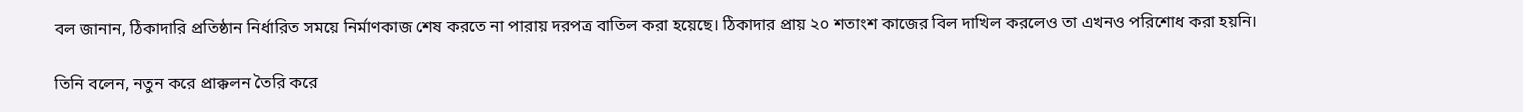বল জানান, ঠিকাদারি প্রতিষ্ঠান নির্ধারিত সময়ে নির্মাণকাজ শেষ করতে না পারায় দরপত্র বাতিল করা হয়েছে। ঠিকাদার প্রায় ২০ শতাংশ কাজের বিল দাখিল করলেও তা এখনও পরিশোধ করা হয়নি।

তিনি বলেন, নতুন করে প্রাক্কলন তৈরি করে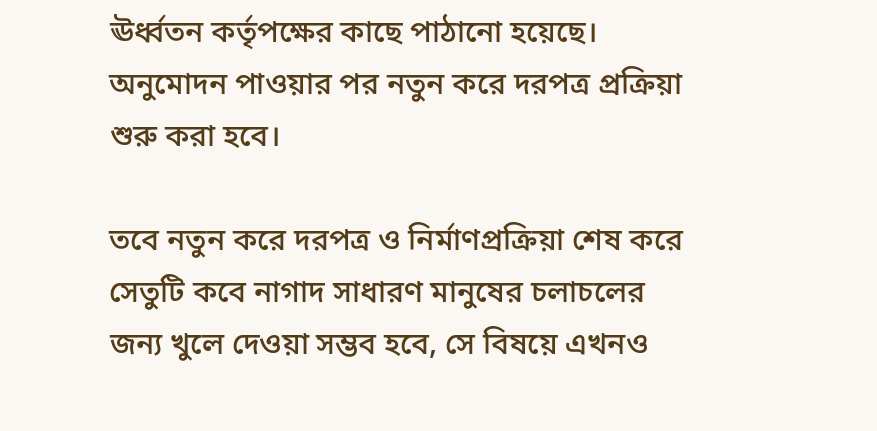ঊর্ধ্বতন কর্তৃপক্ষের কাছে পাঠানো হয়েছে। অনুমোদন পাওয়ার পর নতুন করে দরপত্র প্রক্রিয়া শুরু করা হবে।

তবে নতুন করে দরপত্র ও নির্মাণপ্রক্রিয়া শেষ করে সেতুটি কবে নাগাদ সাধারণ মানুষের চলাচলের জন্য খুলে দেওয়া সম্ভব হবে, সে বিষয়ে এখনও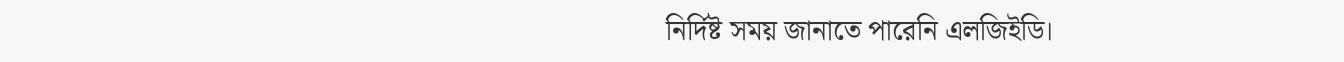নির্দিষ্ট সময় জানাতে পারেনি এলজিইডি।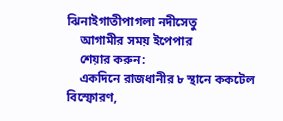ঝিনাইগাতীপাগলা নদীসেতু
    আগামীর সময় ইপেপার
    শেয়ার করুন:
    একদিনে রাজধানীর ৮ স্থানে ককটেল বিস্ফোরণ,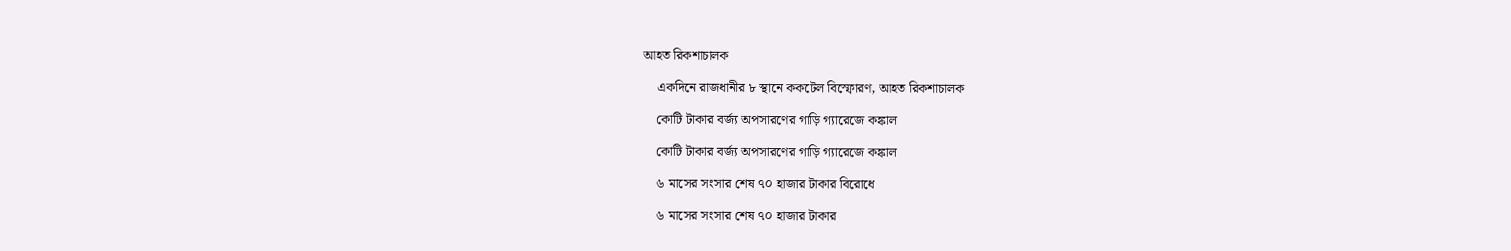আহত রিকশাচালক

    একদিনে রাজধানীর ৮ স্থানে ককটেল বিস্ফোরণ, আহত রিকশাচালক

    কোটি টাকার বর্জ্য অপসারণের গাড়ি গ্যারেজে কঙ্কাল

    কোটি টাকার বর্জ্য অপসারণের গাড়ি গ্যারেজে কঙ্কাল

    ৬ মাসের সংসার শেষ ৭০ হাজার টাকার বিরোধে

    ৬ মাসের সংসার শেষ ৭০ হাজার টাকার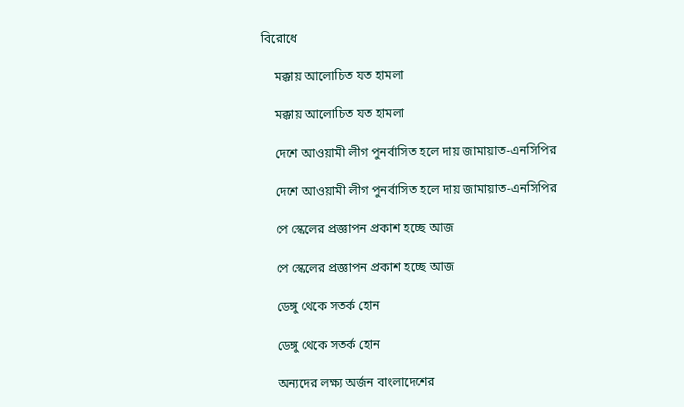বিরোধে

    মক্কায় আলোচিত যত হামলা

    মক্কায় আলোচিত যত হামলা

    দেশে আওয়ামী লীগ পুনর্বাসিত হলে দায় জামায়াত-এনসিপির

    দেশে আওয়ামী লীগ পুনর্বাসিত হলে দায় জামায়াত-এনসিপির

    পে স্কেলের প্রজ্ঞাপন প্রকাশ হচ্ছে আজ

    পে স্কেলের প্রজ্ঞাপন প্রকাশ হচ্ছে আজ

    ডেঙ্গু থেকে সতর্ক হোন

    ডেঙ্গু থেকে সতর্ক হোন

    অন্যদের লক্ষ্য অর্জন বাংলাদেশের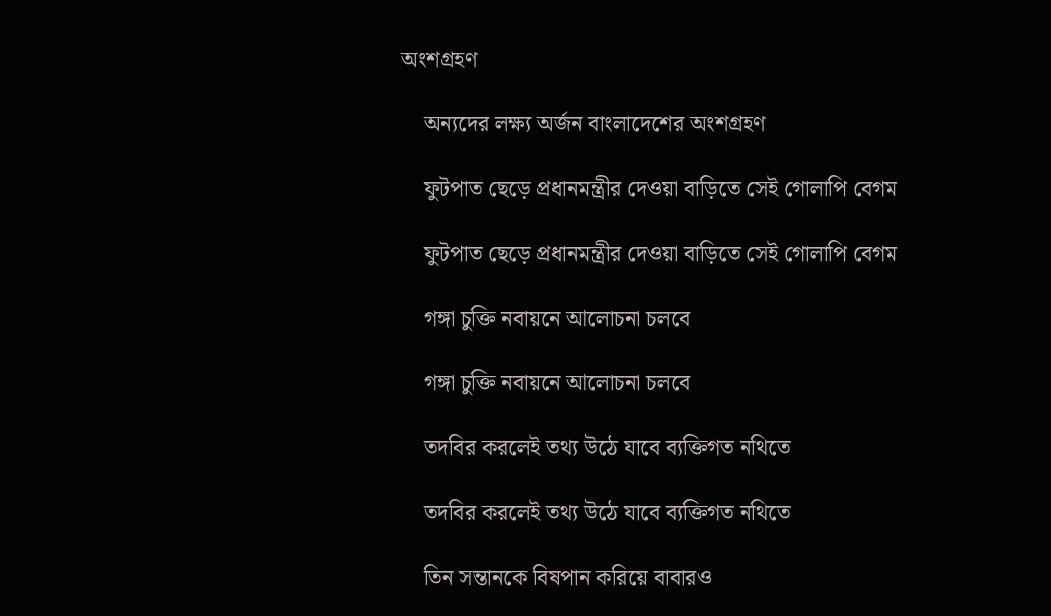অংশগ্রহণ

    অন্যদের লক্ষ্য অর্জন বাংলাদেশের অংশগ্রহণ

    ফুটপাত ছেড়ে প্রধানমন্ত্রীর দেওয়া বাড়িতে সেই গোলাপি বেগম

    ফুটপাত ছেড়ে প্রধানমন্ত্রীর দেওয়া বাড়িতে সেই গোলাপি বেগম

    গঙ্গা চুক্তি নবায়নে আলোচনা চলবে

    গঙ্গা চুক্তি নবায়নে আলোচনা চলবে

    তদবির করলেই তথ্য উঠে যাবে ব্যক্তিগত নথিতে

    তদবির করলেই তথ্য উঠে যাবে ব্যক্তিগত নথিতে

    তিন সন্তানকে বিষপান করিয়ে বাবারও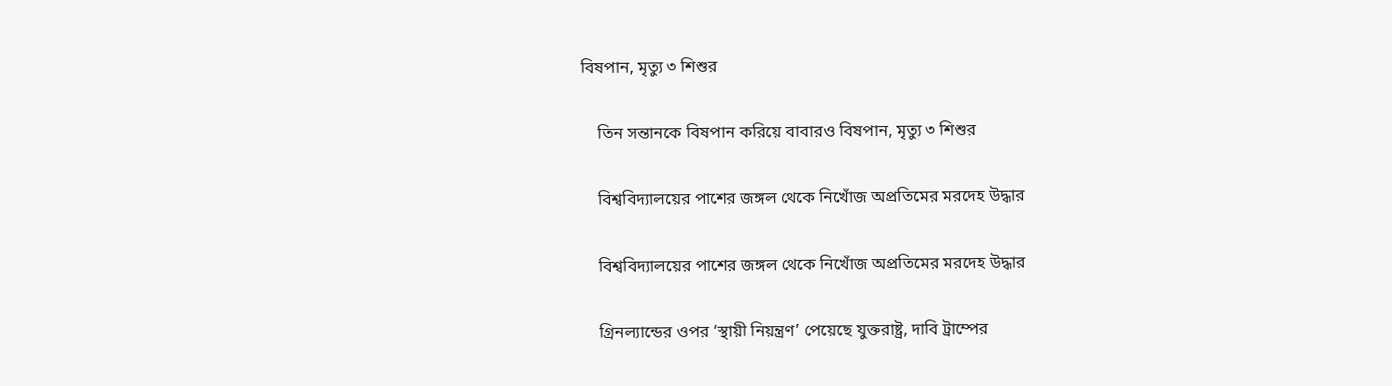বিষপান, মৃত্যু ৩ শিশুর

    তিন সন্তানকে বিষপান করিয়ে বাবারও বিষপান, মৃত্যু ৩ শিশুর

    বিশ্ববিদ্যালয়ের পাশের জঙ্গল থেকে নিখোঁজ অপ্রতিমের মরদেহ উদ্ধার

    বিশ্ববিদ্যালয়ের পাশের জঙ্গল থেকে নিখোঁজ অপ্রতিমের মরদেহ উদ্ধার

    গ্রিনল্যান্ডের ওপর ‘স্থায়ী নিয়ন্ত্রণ’ পেয়েছে যুক্তরাষ্ট্র, দাবি ট্রাম্পের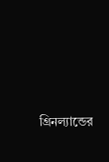গ্রিনল্যান্ডের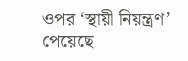ওপর ‘স্থায়ী নিয়ন্ত্রণ’ পেয়েছে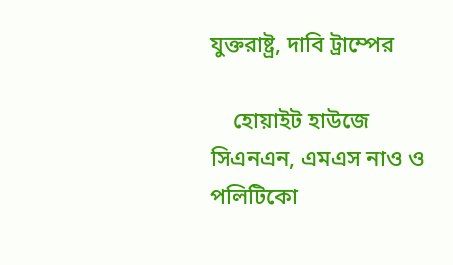যুক্তরাষ্ট্র, দাবি ট্রাম্পের

    হোয়াইট হাউজে সিএনএন, এমএস নাও ও পলিটিকো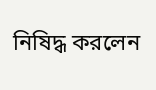নিষিদ্ধ করলেন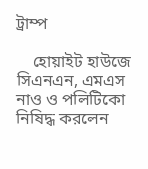ট্রাম্প

    হোয়াইট হাউজে সিএনএন, এমএস নাও ও পলিটিকো নিষিদ্ধ করলেন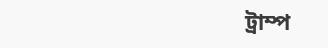ট্রাম্প